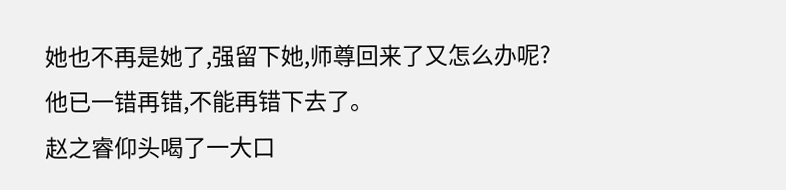她也不再是她了,强留下她,师尊回来了又怎么办呢?
他已一错再错,不能再错下去了。
赵之睿仰头喝了一大口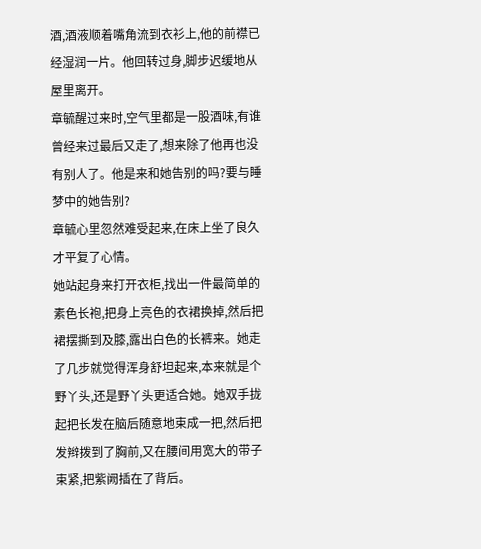酒,酒液顺着嘴角流到衣衫上,他的前襟已经湿润一片。他回转过身,脚步迟缓地从屋里离开。
章毓醒过来时,空气里都是一股酒味,有谁曾经来过最后又走了,想来除了他再也没有别人了。他是来和她告别的吗?要与睡梦中的她告别?
章毓心里忽然难受起来,在床上坐了良久才平复了心情。
她站起身来打开衣柜,找出一件最简单的素色长袍,把身上亮色的衣裙换掉,然后把裙摆撕到及膝,露出白色的长裤来。她走了几步就觉得浑身舒坦起来,本来就是个野丫头,还是野丫头更适合她。她双手拢起把长发在脑后随意地束成一把,然后把发辫拨到了胸前,又在腰间用宽大的带子束紧,把紫阙插在了背后。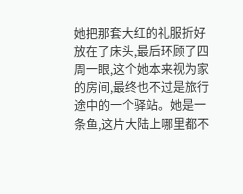她把那套大红的礼服折好放在了床头,最后环顾了四周一眼,这个她本来视为家的房间,最终也不过是旅行途中的一个驿站。她是一条鱼,这片大陆上哪里都不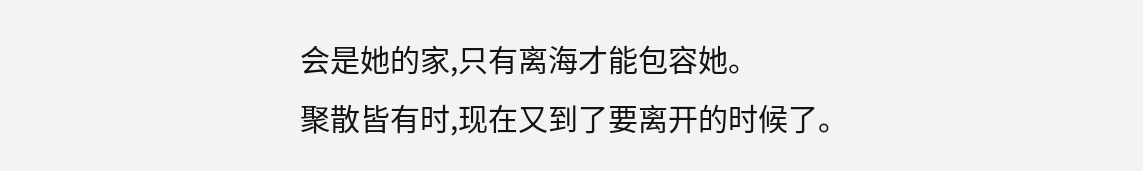会是她的家,只有离海才能包容她。
聚散皆有时,现在又到了要离开的时候了。